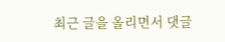최근 글을 올리면서 댓글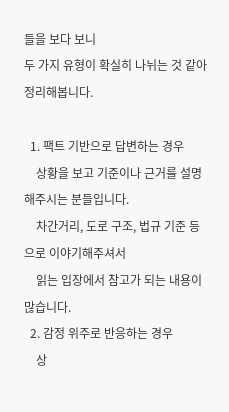들을 보다 보니
두 가지 유형이 확실히 나뉘는 것 같아 정리해봅니다.

  1. 팩트 기반으로 답변하는 경우
    상황을 보고 기준이나 근거를 설명해주시는 분들입니다.
    차간거리, 도로 구조, 법규 기준 등으로 이야기해주셔서
    읽는 입장에서 참고가 되는 내용이 많습니다.
  2. 감정 위주로 반응하는 경우
    상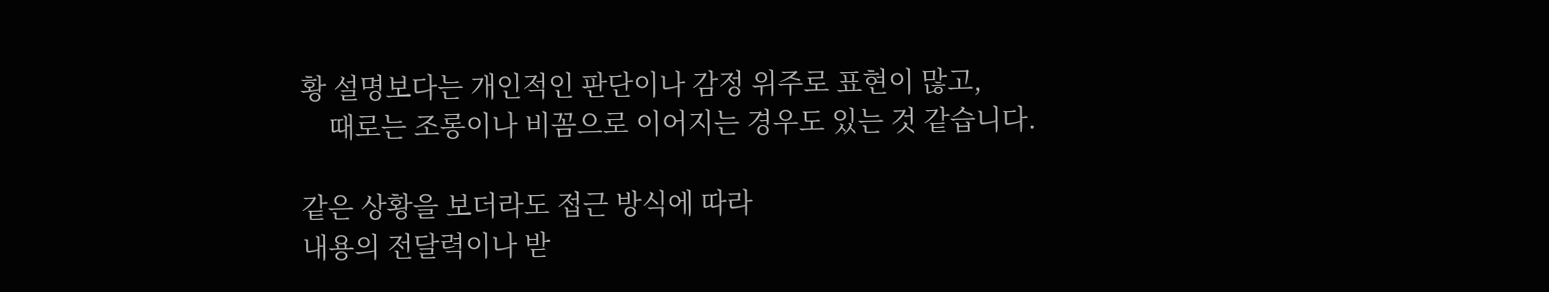황 설명보다는 개인적인 판단이나 감정 위주로 표현이 많고,
    때로는 조롱이나 비꼼으로 이어지는 경우도 있는 것 같습니다.

같은 상황을 보더라도 접근 방식에 따라
내용의 전달력이나 받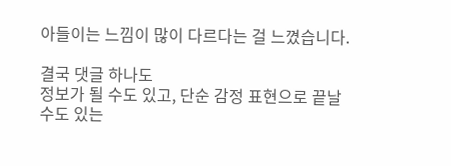아들이는 느낌이 많이 다르다는 걸 느꼈습니다.

결국 댓글 하나도
정보가 될 수도 있고, 단순 감정 표현으로 끝날 수도 있는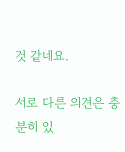것 같네요.

서로 다른 의견은 충분히 있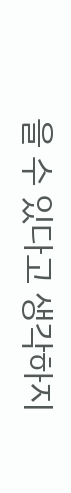을 수 있다고 생각하지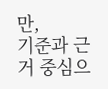만,
기준과 근거 중심으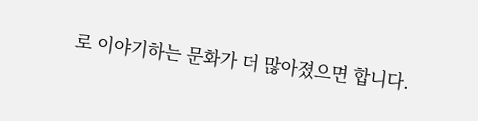로 이야기하는 문화가 더 많아졌으면 합니다.